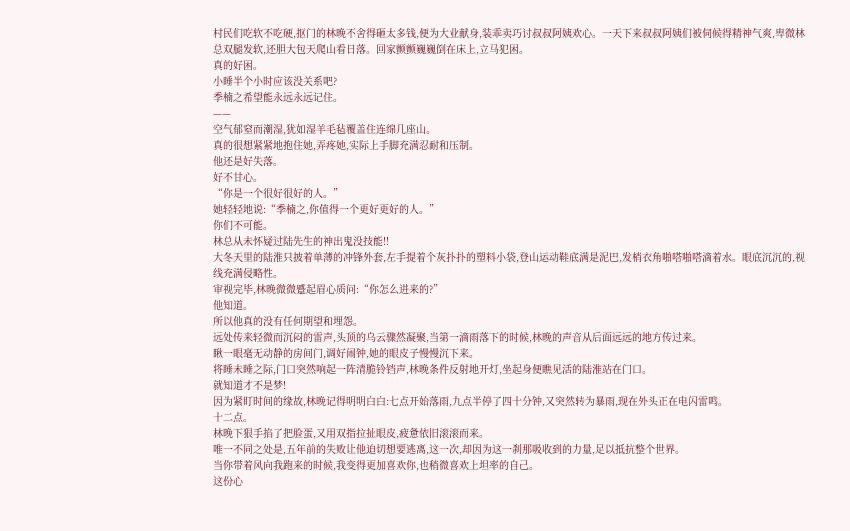村民们吃软不吃硬,抠门的林晚不舍得砸太多钱,便为大业献身,装乖卖巧讨叔叔阿姨欢心。一天下来叔叔阿姨们被伺候得精神气爽,卑微林总双腿发软,还胆大包天爬山看日落。回家颤颤巍巍倒在床上,立马犯困。
真的好困。
小睡半个小时应该没关系吧?
季楠之希望能永远永远记住。
——
空气郁窒而潮湿,犹如湿羊毛毡覆盖住连绵几座山。
真的很想紧紧地抱住她,弄疼她,实际上手脚充满忍耐和压制。
他还是好失落。
好不甘心。
“你是一个很好很好的人。”
她轻轻地说:“季楠之,你值得一个更好更好的人。”
你们不可能。
林总从未怀疑过陆先生的神出鬼没技能!!
大冬天里的陆淮只披着单薄的冲锋外套,左手提着个灰扑扑的塑料小袋,登山运动鞋底满是泥巴,发梢衣角啪嗒啪嗒滴着水。眼底沉沉的,视线充满侵略性。
审视完毕,林晚微微蹙起眉心质问:“你怎么进来的?”
他知道。
所以他真的没有任何期望和埋怨。
远处传来轻微而沉闷的雷声,头顶的乌云骤然凝聚,当第一滴雨落下的时候,林晚的声音从后面远远的地方传过来。
瞅一眼毫无动静的房间门,调好闹钟,她的眼皮子慢慢沉下来。
将睡未睡之际,门口突然响起一阵清脆铃铛声,林晚条件反射地开灯,坐起身便瞧见活的陆淮站在门口。
就知道才不是梦!
因为紧盯时间的缘故,林晚记得明明白白:七点开始落雨,九点半停了四十分钟,又突然转为暴雨,现在外头正在电闪雷鸣。
十二点。
林晚下狠手掐了把脸蛋,又用双指拉扯眼皮,疲惫依旧滚滚而来。
唯一不同之处是,五年前的失败让他迫切想要逃离,这一次,却因为这一刹那吸收到的力量,足以抵抗整个世界。
当你带着风向我跑来的时候,我变得更加喜欢你,也稍微喜欢上坦率的自己。
这份心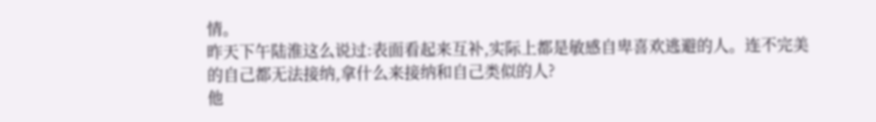情。
昨天下午陆淮这么说过:表面看起来互补,实际上都是敏感自卑喜欢逃避的人。连不完美的自己都无法接纳,拿什么来接纳和自己类似的人?
他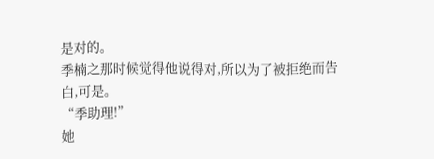是对的。
季楠之那时候觉得他说得对,所以为了被拒绝而告白,可是。
“季助理!”
她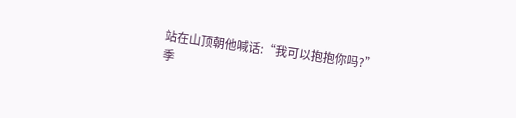站在山顶朝他喊话:“我可以抱抱你吗?”
季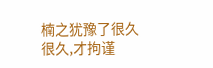楠之犹豫了很久很久,才拘谨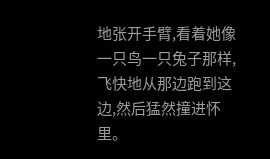地张开手臂,看着她像一只鸟一只兔子那样,飞快地从那边跑到这边,然后猛然撞进怀里。